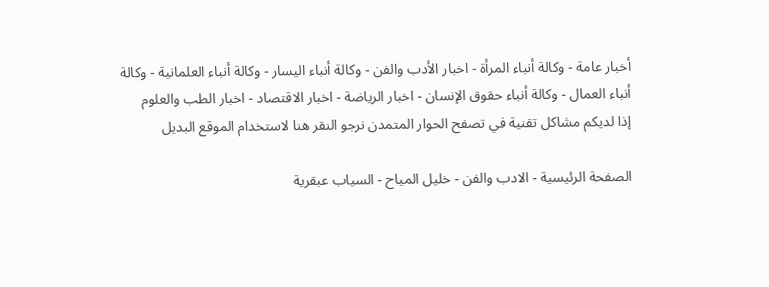أخبار عامة - وكالة أنباء المرأة - اخبار الأدب والفن - وكالة أنباء اليسار - وكالة أنباء العلمانية - وكالة أنباء العمال - وكالة أنباء حقوق الإنسان - اخبار الرياضة - اخبار الاقتصاد - اخبار الطب والعلوم
إذا لديكم مشاكل تقنية في تصفح الحوار المتمدن نرجو النقر هنا لاستخدام الموقع البديل

الصفحة الرئيسية - الادب والفن - خليل المياح - السياب عبقرية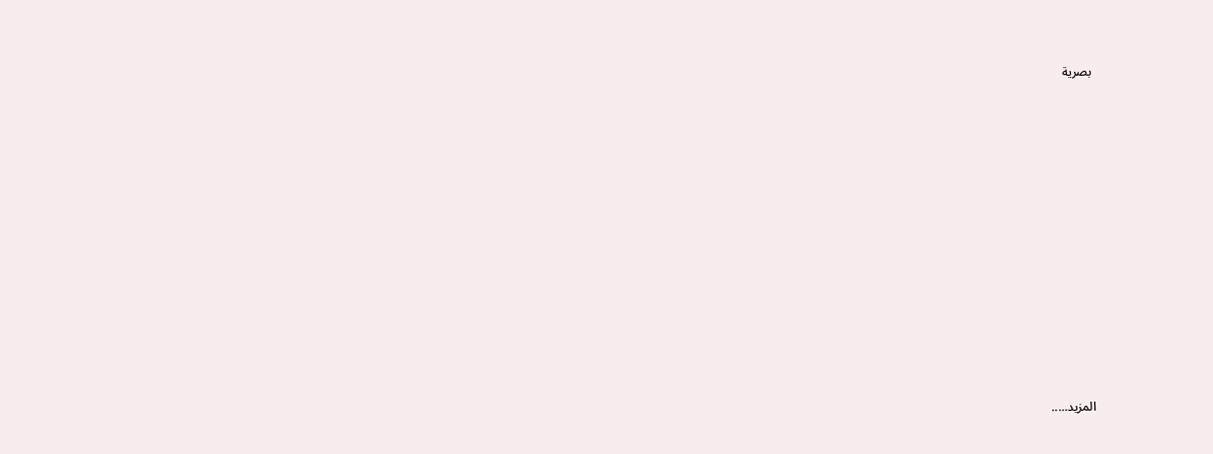بصرية














المزيد.....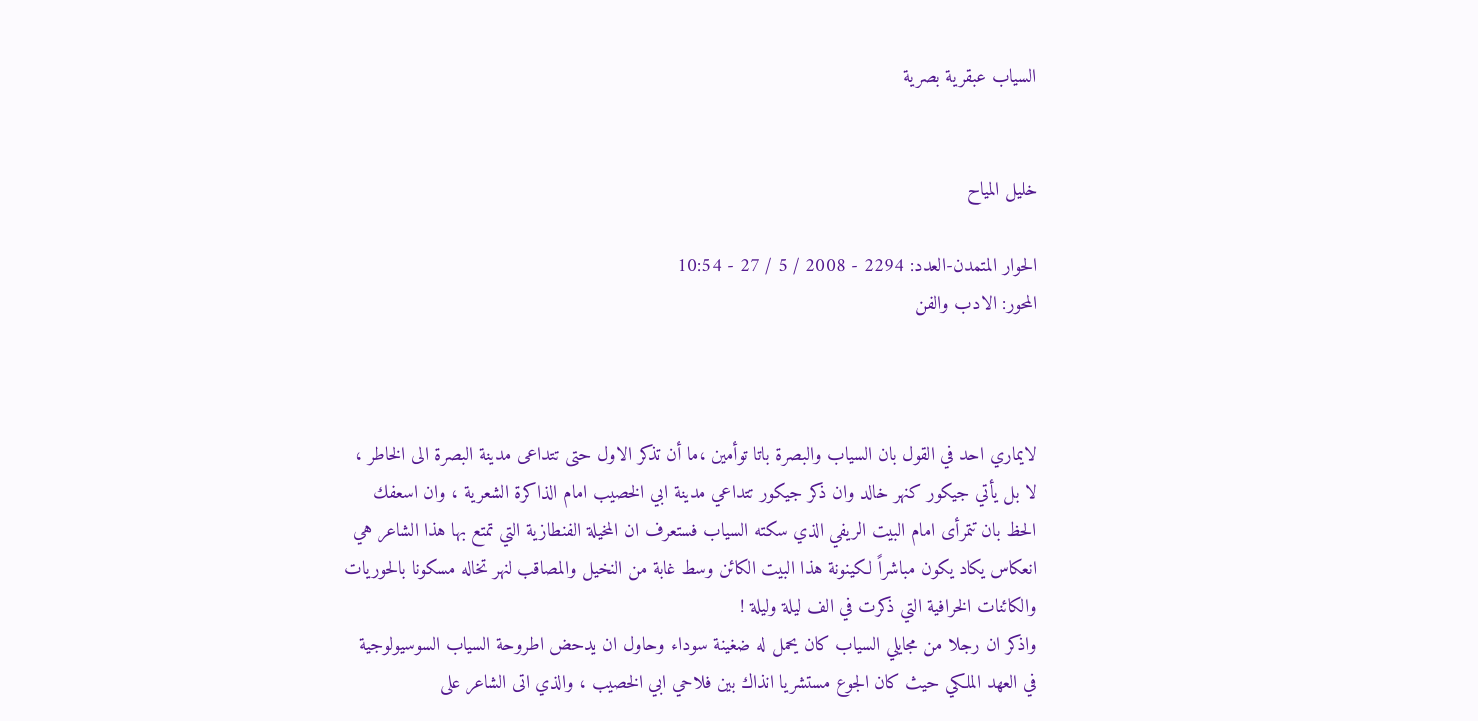السياب عبقرية بصرية


خليل المياح

الحوار المتمدن-العدد: 2294 - 2008 / 5 / 27 - 10:54
المحور: الادب والفن



لايماري احد في القول بان السياب والبصرة باتا توأمين ،ما أن تذكر الاول حتى تتداعى مدينة البصرة الى الخاطر ، لا بل يأتي جيكور كنهر خالد وان ذكر جيكور تتداعي مدينة ابي الخصيب امام الذاكرة الشعرية ، وان اسعفك الحظ بان تتمرأى امام البيت الريفي الذي سكته السياب فستعرف ان المخيلة الفنطازية التي تمتع بها هذا الشاعر هي انعكاس يكاد يكون مباشراً لكينونة هذا البيت الكائن وسط غابة من النخيل والمصاقب لنهر تخاله مسكونا بالحوريات والكائنات الخرافية التي ذكرت في الف ليلة وليلة !
واذكر ان رجلا من مجايلي السياب كان يحمل له ضغينة سوداء وحاول ان يدحض اطروحة السياب السوسيولوجية في العهد الملكي حيث كان الجوع مستشريا انذاك بين فلاحي ابي الخصيب ، والذي اتى الشاعر على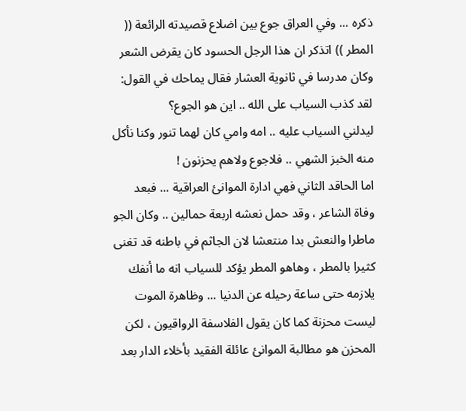ذكره ... وفي العراق جوع بين اضلاع قصيدته الرائعة (( المطر )) اتذكر ان هذا الرجل الحسود كان يقرض الشعر وكان مدرسا في ثانوية العشار فقال يماحك في القول: لقد كذب السياب على الله .. اين هو الجوع؟
ليدلني السياب عليه .. امه وامي كان لهما تنور وكنا نأكل منه الخبز الشهي .. فلاجوع ولاهم يحزنون !
اما الحاقد الثاني فهي ادارة الموانئ العراقية ... فبعد وفاة الشاعر ، وقد حمل نعشه اربعة حمالين .. وكان الجو ماطرا والنعش بدا منتعشا لان الجاثم في باطنه قد تغنى كثيرا بالمطر ، وهاهو المطر يؤكد للسياب انه ما أنفك يلازمه حتى ساعة رحيله عن الدنيا ... وظاهرة الموت ليست محزنة كما كان يقول الفلاسفة الرواقيون ، لكن المحزن هو مطالبة الموانئ عائلة الفقيد بأخلاء الدار بعد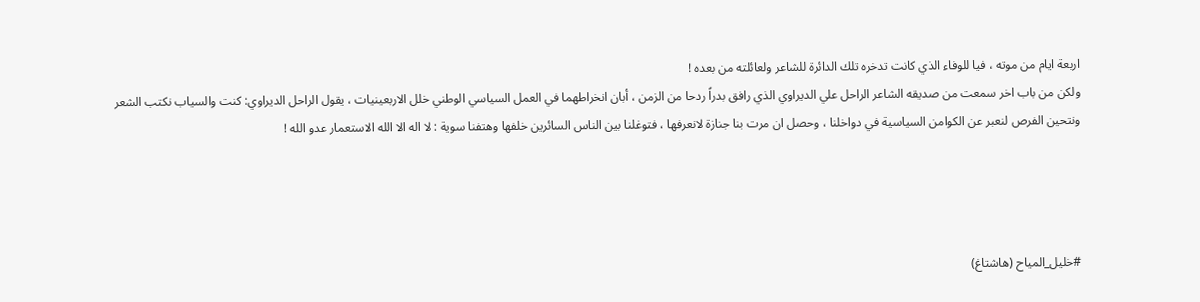اربعة ايام من موته ، فيا للوفاء الذي كانت تدخره تلك الدائرة للشاعر ولعائلته من بعده !
ولكن من باب اخر سمعت من صديقه الشاعر الراحل علي الديراوي الذي رافق بدراً ردحا من الزمن ، أبان انخراطهما في العمل السياسي الوطني خلل الاربعينيات ، يقول الراحل الديراوي: كنت والسياب نكتب الشعر ونتحين الفرص لنعبر عن الكوامن السياسية في دواخلنا ، وحصل ان مرت بنا جنازة لانعرفها ، فتوغلنا بين الناس السائرين خلفها وهتفنا سوية : لا اله الا الله الاستعمار عدو الله !




#خليل_المياح (هاشتاغ)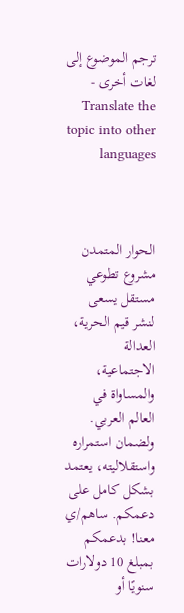ترجم الموضوع إلى لغات أخرى - Translate the topic into other languages



الحوار المتمدن مشروع تطوعي مستقل يسعى لنشر قيم الحرية، العدالة الاجتماعية، والمساواة في العالم العربي. ولضمان استمراره واستقلاليته، يعتمد بشكل كامل على دعمكم. ساهم/ي معنا! بدعمكم بمبلغ 10 دولارات سنويًا أو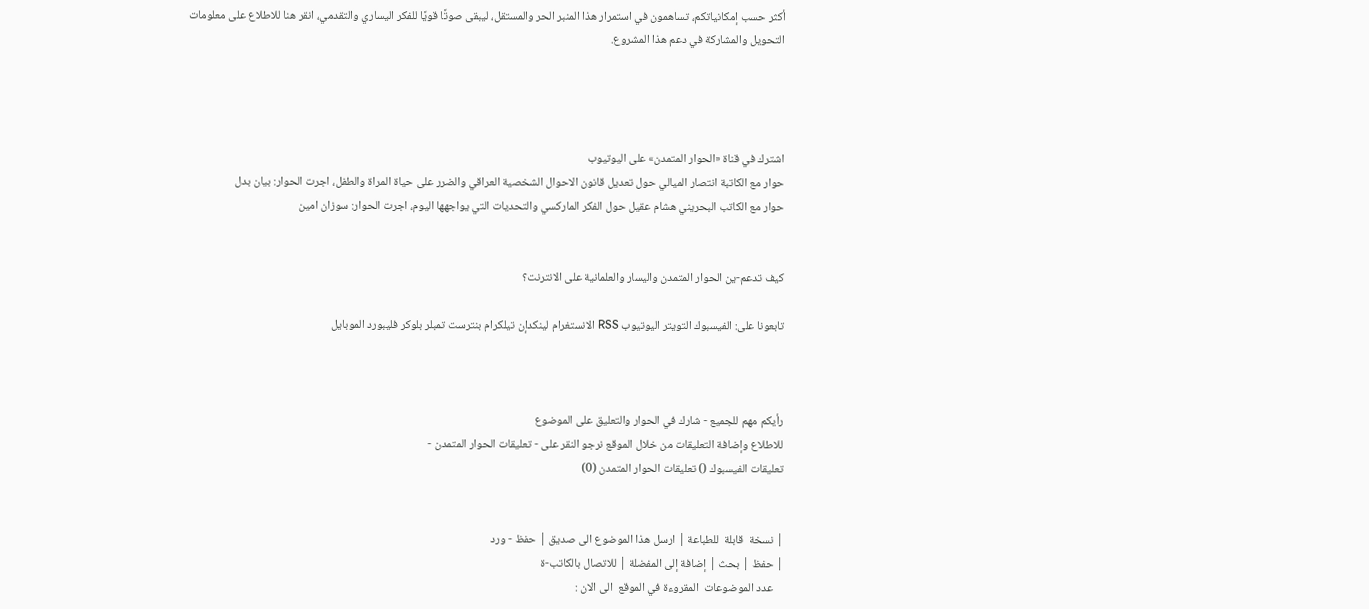أكثر حسب إمكانياتكم، تساهمون في استمرار هذا المنبر الحر والمستقل، ليبقى صوتًا قويًا للفكر اليساري والتقدمي، انقر هنا للاطلاع على معلومات التحويل والمشاركة في دعم هذا المشروع.




اشترك في قناة «الحوار المتمدن» على اليوتيوب
حوار مع الكاتبة انتصار الميالي حول تعديل قانون الاحوال الشخصية العراقي والضرر على حياة المراة والطفل، اجرت الحوار: بيان بدل
حوار مع الكاتب البحريني هشام عقيل حول الفكر الماركسي والتحديات التي يواجهها اليوم، اجرت الحوار: سوزان امين


كيف تدعم-ين الحوار المتمدن واليسار والعلمانية على الانترنت؟

تابعونا على: الفيسبوك التويتر اليوتيوب RSS الانستغرام لينكدإن تيلكرام بنترست تمبلر بلوكر فليبورد الموبايل



رأيكم مهم للجميع - شارك في الحوار والتعليق على الموضوع
للاطلاع وإضافة التعليقات من خلال الموقع نرجو النقر على - تعليقات الحوار المتمدن -
تعليقات الفيسبوك () تعليقات الحوار المتمدن (0)


| نسخة  قابلة  للطباعة | ارسل هذا الموضوع الى صديق | حفظ - ورد
| حفظ | بحث | إضافة إلى المفضلة | للاتصال بالكاتب-ة
    عدد الموضوعات  المقروءة في الموقع  الى الان :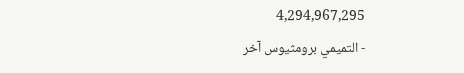4,294,967,295
- التميمي برومثيوس آخر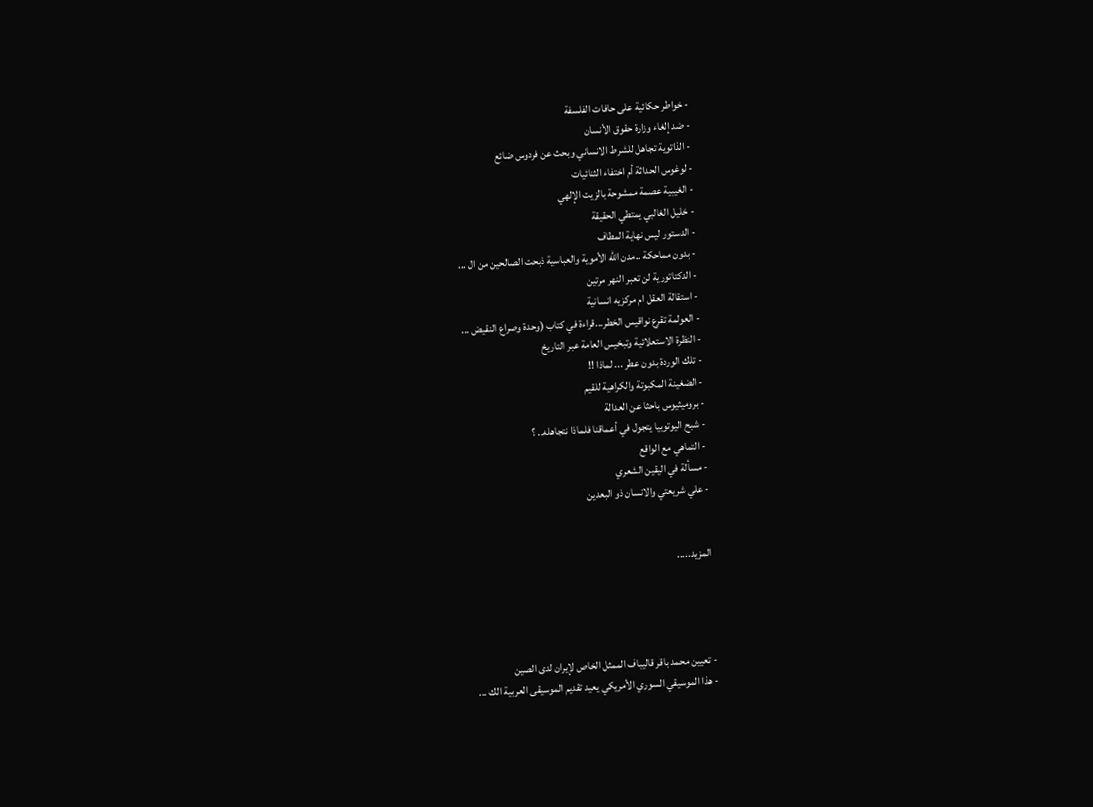- خواطر حكائية على حافات الفلسفة
- ضد إلغاء وزارة حقوق الأنسان
- الذاتوية تجاهل للشرط الانساني وبحث عن فردوس ضائع
- لوغوس الحداثة أم اختفاء الثنائيات
- الغيبية عصمة ممشوحة بالزيت الإلهي
- خليل الغالبي يمتطي الحقيقة
- الدستور ليس نهاية المطاف
- بدون مماحكة ..مدن الله الأموية والعباسية ذبحت الصالحين من ال ...
- الدكتاتورية لن تعبر النهر مرتين
- استقالة العقل ام مركزيه انسانية
- العولمة تقرع نواقيس الخطر...قراءة في كتاب (وحدة وصراع النقيض ...
- النظرة الاستعلائية وتبخيس العامة عبر التاريخ
- تلك الوردة بدون عطر ... لماذا !!
- الضغينة المكبوتة والكراهية للقيم
- بروميثيوس باحثا عن العدالة
- شبح اليوتوبيا يتجول في أعماقنا فلماذا نتجاهله.. ؟
- التماهي مع الواقع
- مسألة في اليقين الشعري
- علي شريعتي والانسان ذو البعدين


المزيد.....




- تعيين محمد باقر قاليباف الممثل الخاص لإيران لدى الصين
- هذا الموسيقي السوري الأمريكي يعيد تقديم الموسيقى العربية الك ...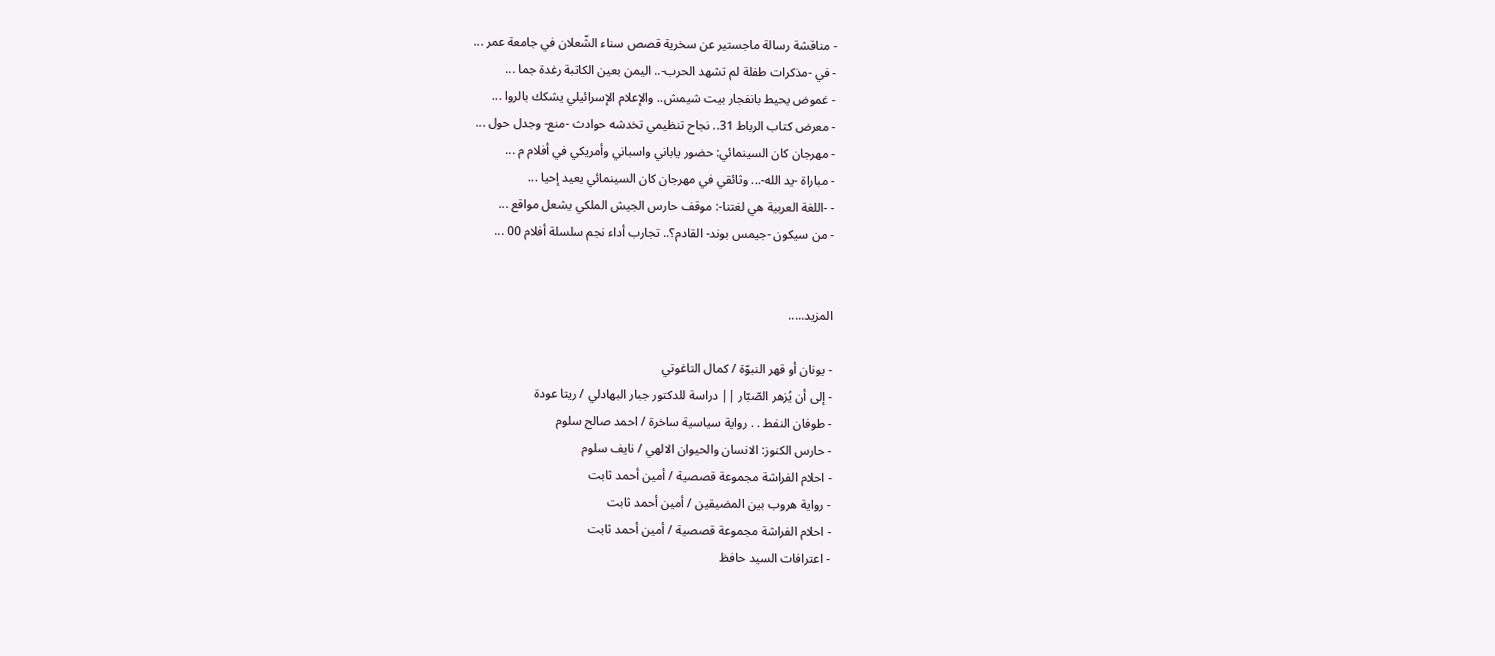- مناقشة رسالة ماجستير عن سخرية قصص سناء الشّعلان في جامعة عمر ...
- في -مذكرات طفلة لم تشهد الحرب-.. اليمن بعين الكاتبة رغدة جما ...
- غموض يحيط بانفجار بيت شيمش.. والإعلام الإسرائيلي يشكك بالروا ...
- معرض كتاب الرباط 31.. نجاح تنظيمي تخدشه حوادث -منع- وجدل حول ...
- مهرجان كان السينمائي: حضور ياباني واسباني وأمريكي في أفلام م ...
- مباراة -يد الله-... وثائقي في مهرجان كان السينمائي يعيد إحيا ...
- -اللغة العربية هي لغتنا-: موقف حارس الجيش الملكي يشعل مواقع ...
- من سيكون -جيمس بوند- القادم؟.. تجارب أداء نجم سلسلة أفلام 00 ...


المزيد.....

- يونان أو قهر النبوّة / كمال التاغوتي
- إلى أن يُزهر الصّبّار || دراسة للدكتور جبار البهادلي / ريتا عودة
- طوفان النفط . . رواية سياسية ساخرة / احمد صالح سلوم
- حارس الكنوز: الانسان والحيوان الالهي / نايف سلوم
- احلام الفراشة مجموعة قصصية / أمين أحمد ثابت
- رواية هروب بين المضيقين / أمين أحمد ثابت
- احلام الفراشة مجموعة قصصية / أمين أحمد ثابت
- اعترافات السيد حافظ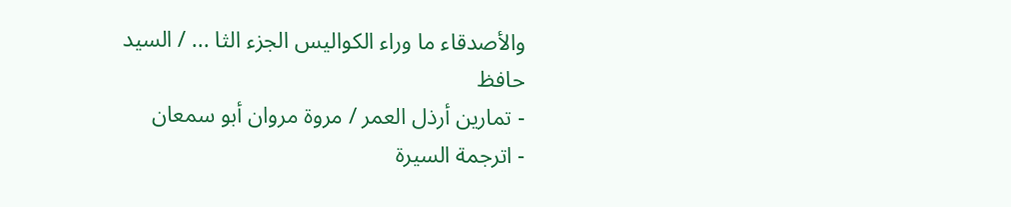والأصدقاء ما وراء الكواليس الجزء الثا ... / السيد حافظ
- تمارين أرذل العمر / مروة مروان أبو سمعان
- اترجمة السيرة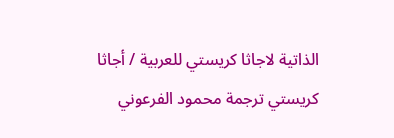الذاتية لاجاثا كريستي للعربية / أجاثا كريستي ترجمة محمود الفرعوني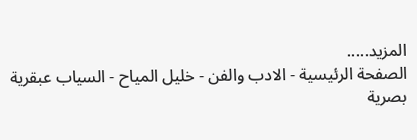المزيد.....
الصفحة الرئيسية - الادب والفن - خليل المياح - السياب عبقرية بصرية